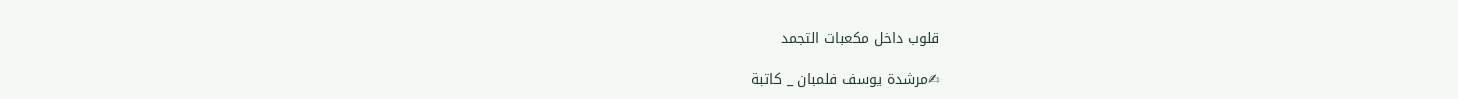قلوب داخل مكعبات التجمد

✍مرشدة يوسف فلمبان _ كاتبة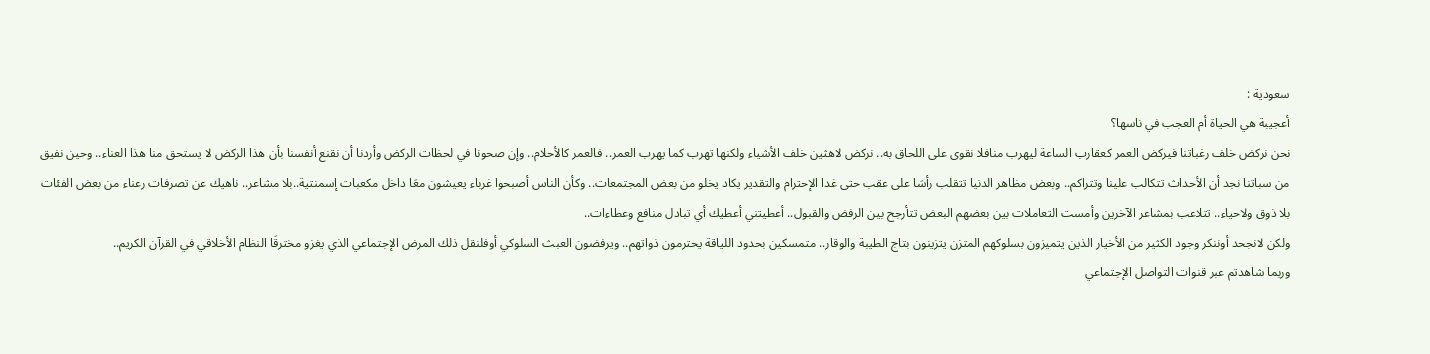سعودية :
أعجيبة هي الحياة أم العجب في ناسها؟
نحن نركض خلف رغباتنا فيركض العمر كعقارب الساعة ليهرب منافلا نقوى على اللحاق به.. نركض لاهثين خلف الأشياء ولكنها تهرب كما يهرب العمر.. فالعمر كالأحلام.. وإن صحونا في لحظات الركض وأردنا أن نقنع أنفسنا بأن هذا الركض لا يستحق منا هذا العناء.. وحين نفيق من سباتنا نجد أن الأحداث تتكالب علينا وتتراكم.. وبعض مظاهر الدنيا تتقلب رأسَا على عقب حتى غدا الإحترام والتقدير يكاد يخلو من بعض المجتمعات.. وكأن الناس أصبحوا غرباء يعيشون معَا داخل مكعبات إسمنتية..بلا مشاعر.. ناهيك عن تصرفات رعناء من بعض الفئات بلا ذوق ولاحياء.. تتلاعب بمشاعر الآخرين وأمست التعاملات بين بعضهم البعض تتأرجح بين الرفض والقبول.. أعطيتني أعطيك أي تبادل منافع وعطاءات..
ولكن لانجحد أوننكر وجود الكثير من الأخيار الذين يتميزون بسلوكهم المتزن يتزينون بتاج الطيبة والوقار.. متمسكين بحدود اللياقة يحترمون ذواتهم.. ويرفضون العبث السلوكي أوفلنقل ذلك المرض الإجتماعي الذي يغزو مخترقَا النظام الأخلاقي في القرآن الكريم..
وربما شاهدتم عبر قنوات التواصل الإجتماعي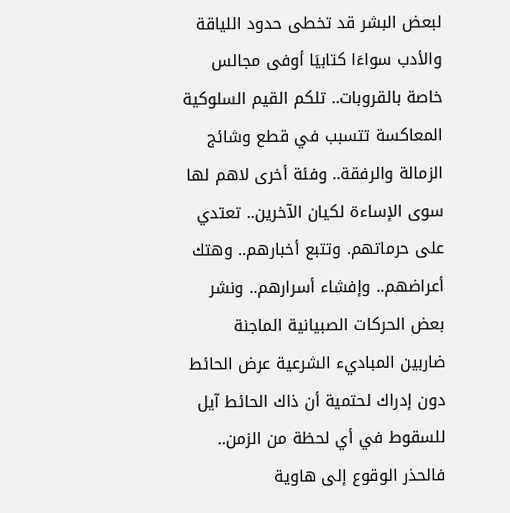لبعض البشر قد تخطى حدود اللياقة والأدب سواءَا كتابيَا أوفى مجالس خاصة بالقروبات.. تلكم القيم السلوكية المعاكسة تتسبب في قطع وشائج الزمالة والرفقة.. وفئة أخرى لاهم لها سوى الإساءة لكيان الآخرين.. تعتدي على حرماتهم. وتتبع أخبارهم.. وهتك أعراضهم.. وإفشاء أسرارهم.. ونشر بعض الحركات الصبيانية الماجنة ضاربين المباديء الشرعية عرض الحائط دون إدراك لحتمية أن ذاك الحائط آيل للسقوط في أي لحظة من الزمن..
فالحذر الوقوع إلى هاوية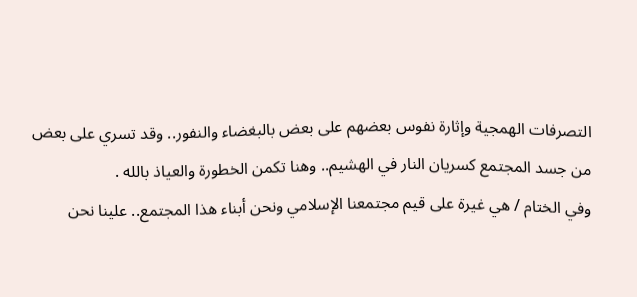التصرفات الهمجية وإثارة نفوس بعضهم على بعض بالبغضاء والنفور.. وقد تسري على بعض من جسد المجتمع كسريان النار في الهشيم.. وهنا تكمن الخطورة والعياذ بالله .
وفي الختام / هي غيرة على قيم مجتمعنا الإسلامي ونحن أبناء هذا المجتمع.. علينا نحن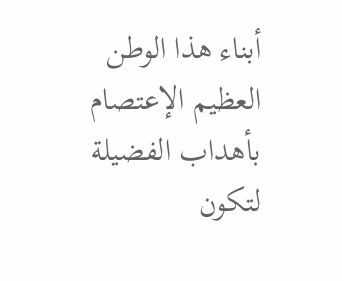أبناء هذا الوطن العظيم الإعتصام بأهداب الفضيلة لتكون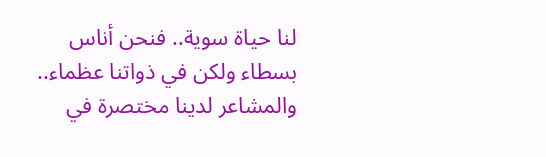لنا حياة سوية.. فنحن أناس بسطاء ولكن في ذواتنا عظماء..
والمشاعر لدينا مختصرة في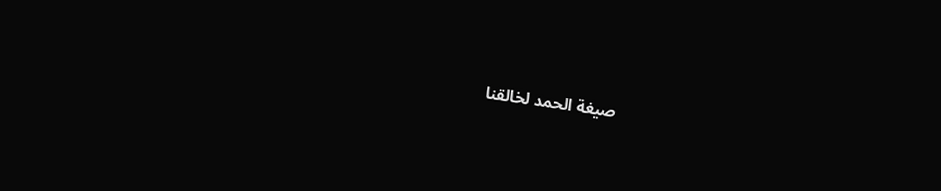صيغة الحمد لخالقنا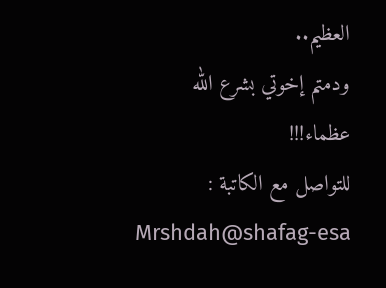العظيم..
ودمتم إخوتي بشرع الله عظماء!!!
للتواصل مع الكاتبة : Mrshdah@shafag-esa